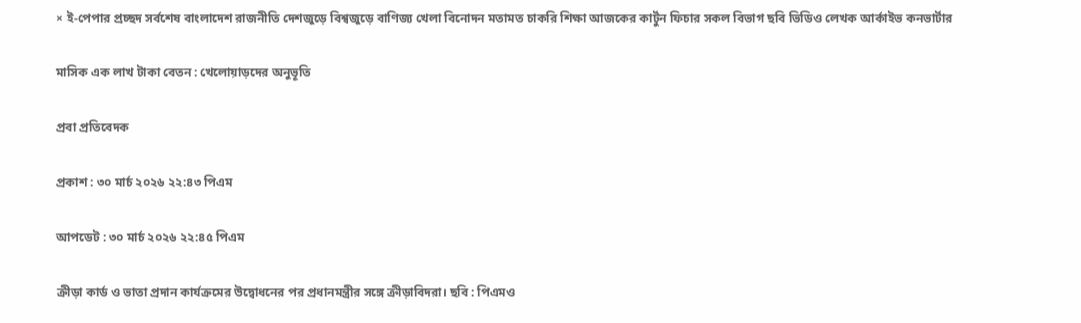× ই-পেপার প্রচ্ছদ সর্বশেষ বাংলাদেশ রাজনীতি দেশজুড়ে বিশ্বজুড়ে বাণিজ্য খেলা বিনোদন মতামত চাকরি শিক্ষা আজকের কার্টুন ফিচার সকল বিভাগ ছবি ভিডিও লেখক আর্কাইভ কনভার্টার

মাসিক এক লাখ টাকা বেতন : খেলোয়াড়দের অনুভূতি

প্রবা প্রতিবেদক

প্রকাশ : ৩০ মার্চ ২০২৬ ২২:৪৩ পিএম

আপডেট : ৩০ মার্চ ২০২৬ ২২:৪৫ পিএম

ক্রীড়া কার্ড ও ভাতা প্রদান কার্যক্রমের উদ্বোধনের পর প্রধানমন্ত্রীর সঙ্গে ক্রীড়াবিদরা। ছবি : পিএমও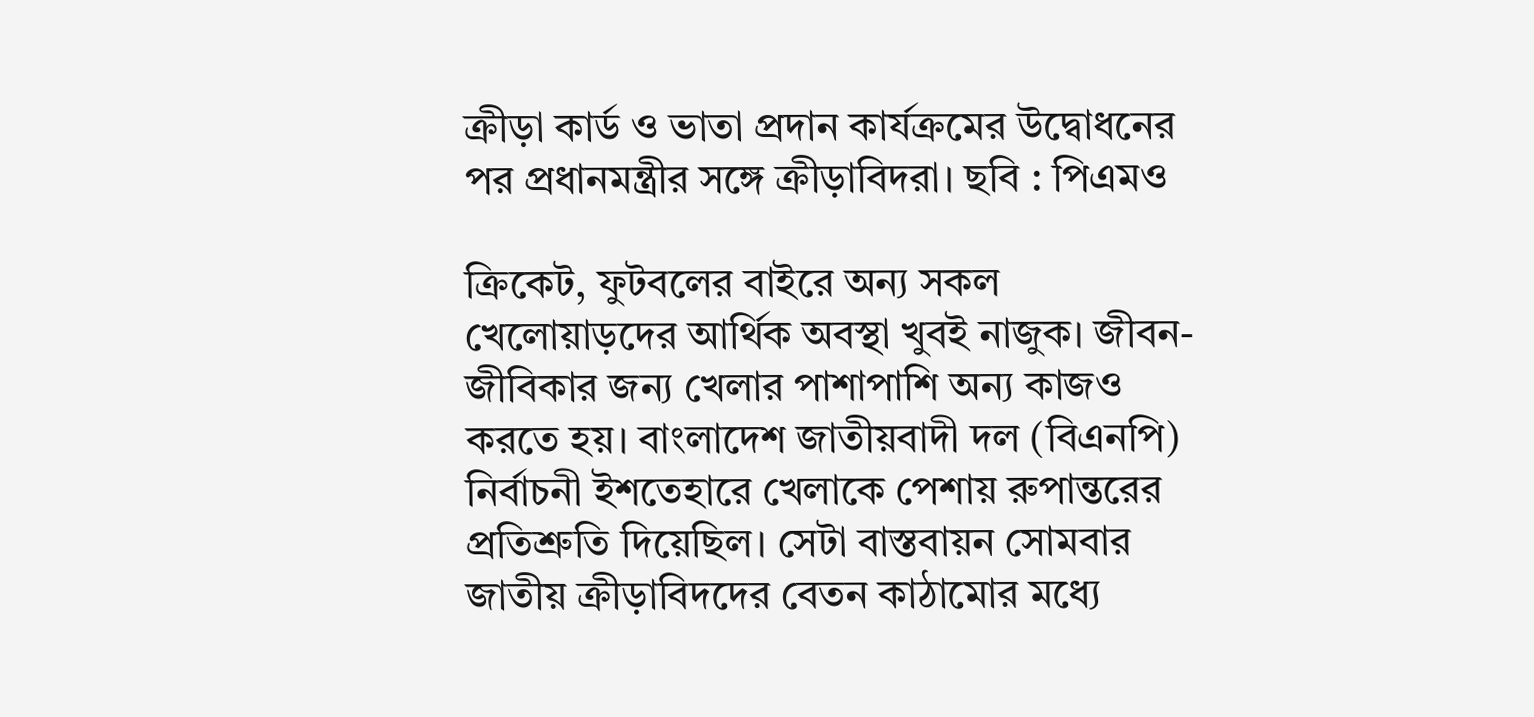ক্রীড়া কার্ড ও ভাতা প্রদান কার্যক্রমের উদ্বোধনের পর প্রধানমন্ত্রীর সঙ্গে ক্রীড়াবিদরা। ছবি : পিএমও

ক্রিকেট, ফুটবলের বাইরে অন্য সকল খেলোয়াড়দের আর্থিক অবস্থা খুবই নাজুক। জীবন-জীবিকার জন্য খেলার পাশাপাশি অন্য কাজও করতে হয়। বাংলাদেশ জাতীয়বাদী দল (বিএনপি) নির্বাচনী ইশতেহারে খেলাকে পেশায় রুপান্তরের প্রতিশ্রুতি দিয়েছিল। সেটা বাস্তবায়ন সোমবার জাতীয় ক্রীড়াবিদদের বেতন কাঠামোর মধ্যে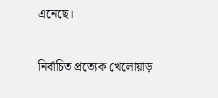এনেছে।

নির্বাচিত প্রত্যেক খেলোয়াড়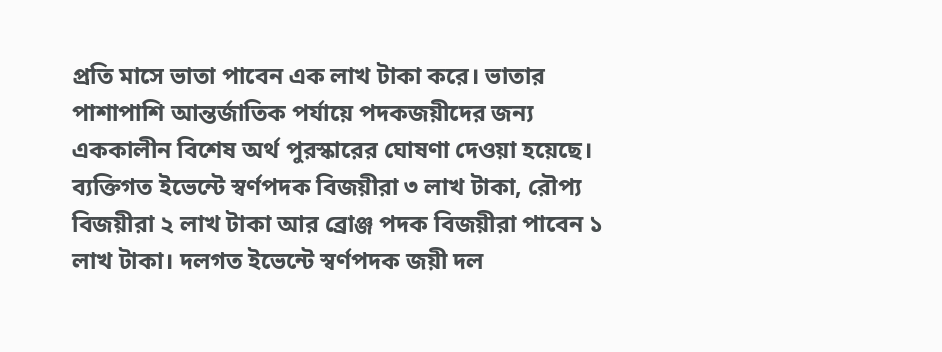প্রতি মাসে ভাতা পাবেন এক লাখ টাকা করে। ভাতার পাশাপাশি আন্তর্জাতিক পর্যায়ে পদকজয়ীদের জন্য এককালীন বিশেষ অর্থ পুরস্কারের ঘোষণা দেওয়া হয়েছে। ব্যক্তিগত ইভেন্টে স্বর্ণপদক বিজয়ীরা ৩ লাখ টাকা, রৌপ্য বিজয়ীরা ২ লাখ টাকা আর ব্রোঞ্জ পদক বিজয়ীরা পাবেন ১ লাখ টাকা। দলগত ইভেন্টে স্বর্ণপদক জয়ী দল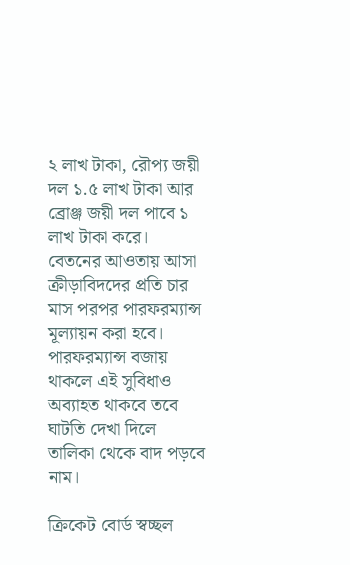২ লাখ টাকা, রৌপ্য জয়ী দল ১.৫ লাখ টাকা আর ব্রোঞ্জ জয়ী দল পাবে ১ লাখ টাকা করে। বেতনের আওতায় আসা ক্রীড়াবিদদের প্রতি চার মাস পরপর পারফরম্যান্স মূল্যায়ন করা হবে। পারফরম্যান্স বজায় থাকলে এই সুবিধাও অব্যাহত থাকবে তবে ঘাটতি দেখা দিলে তালিকা থেকে বাদ পড়বে নাম।

ক্রিকেট বোর্ড স্বচ্ছল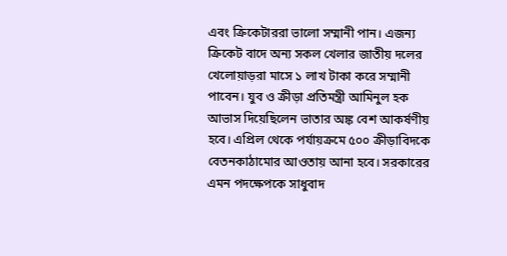এবং ক্রিকেটাররা ভালো সম্মানী পান। এজন্য ক্রিকেট বাদে অন্য সকল খেলার জাতীয় দলের খেলোয়াড়রা মাসে ১ লাখ টাকা করে সম্মানী পাবেন। যুব ও ক্রীড়া প্রতিমন্ত্রী আমিনুল হক আভাস দিয়েছিলেন ভাতার অঙ্ক বেশ আকর্ষণীয় হবে। এপ্রিল থেকে পর্যায়ক্রমে ৫০০ ক্রীড়াবিদকে বেতনকাঠামোর আওতায় আনা হবে। সরকারের এমন পদক্ষেপকে সাধুবাদ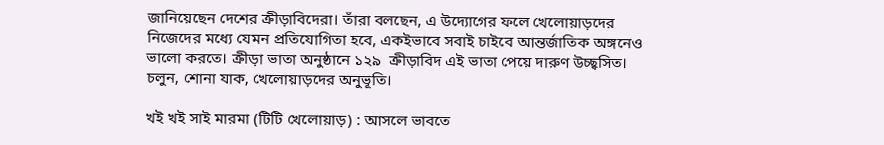জানিয়েছেন দেশের ক্রীড়াবিদেরা। তাঁরা বলছেন, এ উদ্যোগের ফলে খেলোয়াড়দের নিজেদের মধ্যে যেমন প্রতিযোগিতা হবে, একইভাবে সবাই চাইবে আন্তর্জাতিক অঙ্গনেও ভালো করতে। ক্রীড়া ভাতা অনুষ্ঠানে ১২৯  ক্রীড়াবিদ এই ভাতা পেয়ে দারুণ উচ্ছ্বসিত। চলুন, শোনা যাক, খেলোয়াড়দের অনুভূতি।

খই খই সাই মারমা (টিটি খেলোয়াড়) : আসলে ভাবতে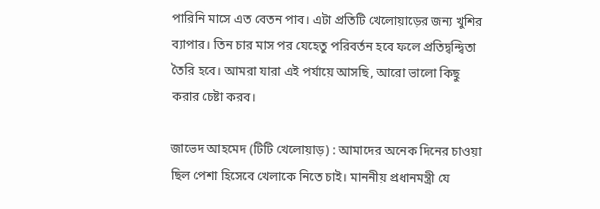পারিনি মাসে এত বেতন পাব। এটা প্রতিটি খেলোয়াড়ের জন্য খুশির ব্যাপার। তিন চার মাস পর যেহেতু পরিবর্তন হবে ফলে প্রতিদ্বন্দ্বিতা তৈরি হবে। আমরা যারা এই পর্যায়ে আসছি, আরো ভালো কিছু করার চেষ্টা করব।

জাভেদ আহমেদ (টিটি খেলোয়াড়) : আমাদের অনেক দিনের চাওয়া ছিল পেশা হিসেবে খেলাকে নিতে চাই। মাননীয় প্রধানমন্ত্রী যে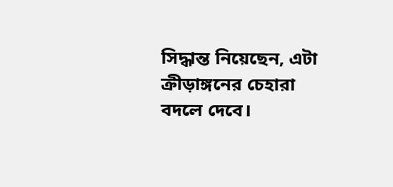সিদ্ধান্ত নিয়েছেন, এটা ক্রীড়াঙ্গনের চেহারা বদলে দেবে।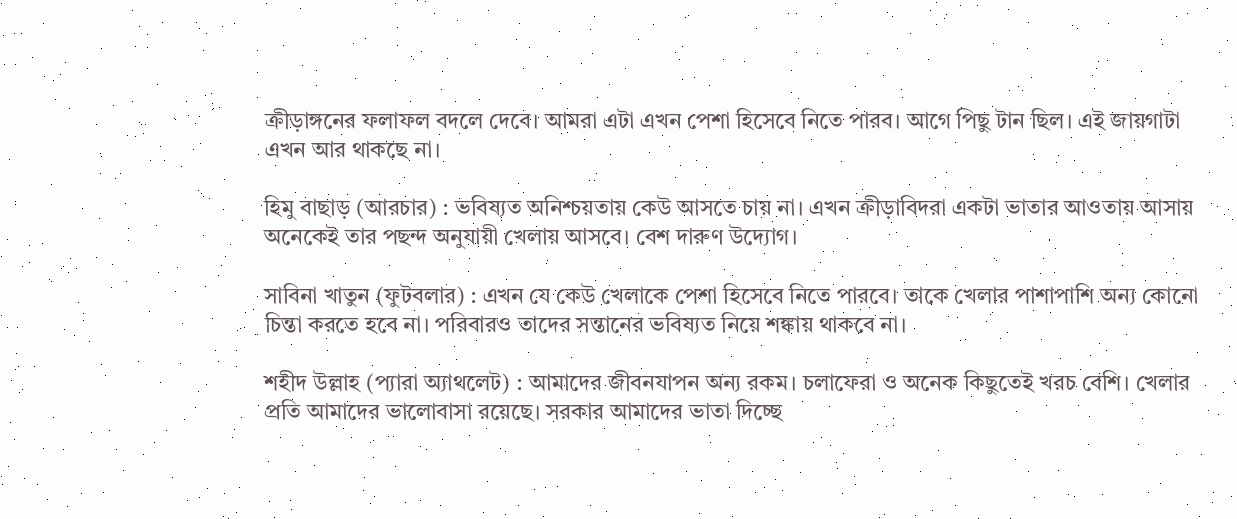ক্রীড়াঙ্গনের ফলাফল বদলে দেবে। আমরা এটা এখন পেশা হিসেবে নিতে পারব। আগে পিছু টান ছিল। এই জায়গাটা এখন আর থাকছে না।

হিমু বাছাড় (আরচার) : ভবিষ্যত অনিশ্চয়তায় কেউ আসতে চায় না। এখন ক্রীড়াবিদরা একটা ভাতার আওতায় আসায় অনেকেই তার পছন্দ অনুযায়ী খেলায় আসবে। বেশ দারুণ উদ্যোগ।

সাবিনা খাতুন (ফুটবলার) : এখন যে কেউ খেলাকে পেশা হিসেবে নিতে পারবে। তাকে খেলার পাশাপাশি অন্য কোনো চিন্তা করতে হবে না। পরিবারও তাদের সন্তানের ভবিষ্যত নিয়ে শঙ্কায় থাকবে না।

শহীদ উল্লাহ (প্যারা অ্যাথলেট) : আমাদের জীবনযাপন অন্য রকম। চলাফেরা ও অনেক কিছুতেই খরচ বেশি। খেলার প্রতি আমাদের ভালোবাসা রয়েছে। সরকার আমাদের ভাতা দিচ্ছে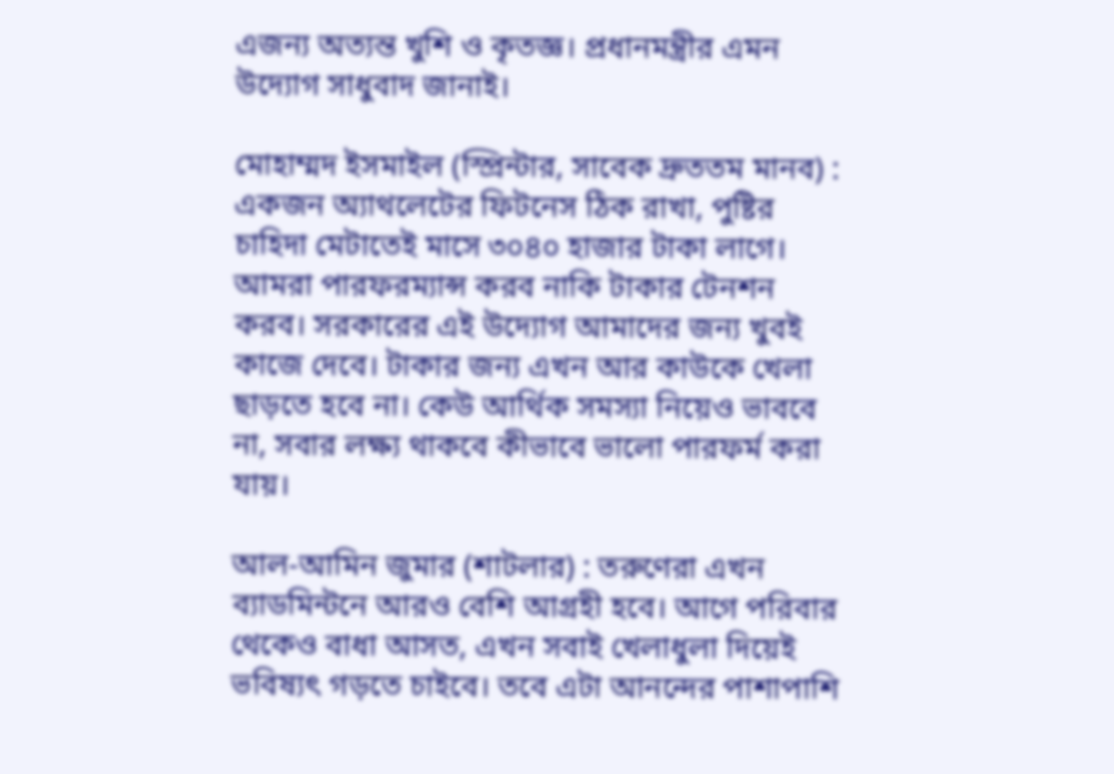এজন্য অত্যন্ত খুশি ও কৃতজ্ঞ। প্রধানমন্ত্রীর এমন উদ্যোগ সাধুবাদ জানাই।

মোহাম্মদ ইসমাইল (স্প্রিন্টার, সাবেক দ্রুততম মানব) : একজন অ্যাথলেটের ফিটনেস ঠিক রাখা, পুষ্টির চাহিদা মেটাতেই মাসে ৩০৪০ হাজার টাকা লাগে। আমরা পারফরম্যান্স করব নাকি টাকার টেনশন করব। সরকারের এই উদ্যোগ আমাদের জন্য খুবই কাজে দেবে। টাকার জন্য এখন আর কাউকে খেলা ছাড়তে হবে না। কেউ আর্থিক সমস্যা নিয়েও ভাববে না, সবার লক্ষ্য থাকবে কীভাবে ভালো পারফর্ম করা যায়।

আল-আমিন জুমার (শাটলার) : তরুণেরা এখন ব্যাডমিন্টনে আরও বেশি আগ্রহী হবে। আগে পরিবার থেকেও বাধা আসত, এখন সবাই খেলাধুলা দিয়েই ভবিষ্যৎ গড়তে চাইবে। তবে এটা আনন্দের পাশাপাশি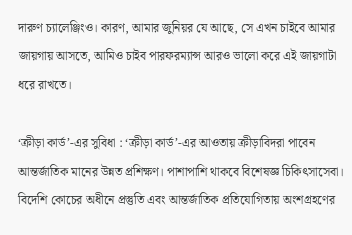দারুণ চ্যালেঞ্জিংও। কারণ, আমার জুনিয়র যে আছে, সে এখন চাইবে আমার জায়গায় আসতে, আমিও চাইব পারফরম্যান্স আরও ভালো করে এই জায়গাটা ধরে রাখতে।

‘ক্রীড়া কার্ড’-এর সুবিধা : ‘ক্রীড়া কার্ড’-এর আওতায় ক্রীড়াবিদরা পাবেন আন্তর্জাতিক মানের উন্নত প্রশিক্ষণ। পাশাপাশি থাকবে বিশেষজ্ঞ চিকিৎসাসেবা। বিদেশি কোচের অধীনে প্রস্তুতি এবং আন্তর্জাতিক প্রতিযোগিতায় অংশগ্রহণের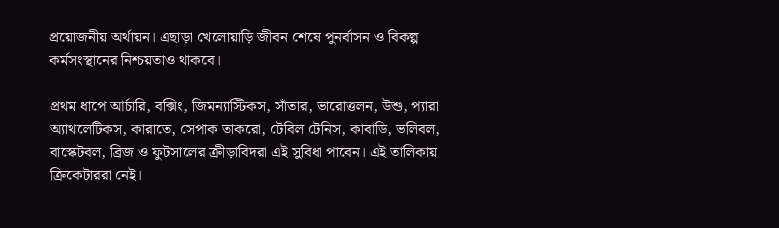প্রয়োজনীয় অর্থায়ন। এছাড়া খেলোয়াড়ি জীবন শেষে পুনর্বাসন ও বিকল্প কর্মসংস্থানের নিশ্চয়তাও থাকবে।

প্রথম ধাপে আর্চারি, বক্সিং, জিমন্যাস্টিকস, সাঁতার, ভারোত্তলন, উশু, প্যারা অ্যাথলেটিকস, কারাতে, সেপাক তাকরো, টেবিল টেনিস, কাবাডি, ভলিবল, বাস্কেটবল, ব্রিজ ও ফুটসালের ক্রীড়াবিদরা এই সুবিধা পাবেন। এই তালিকায় ক্রিকেটাররা নেই।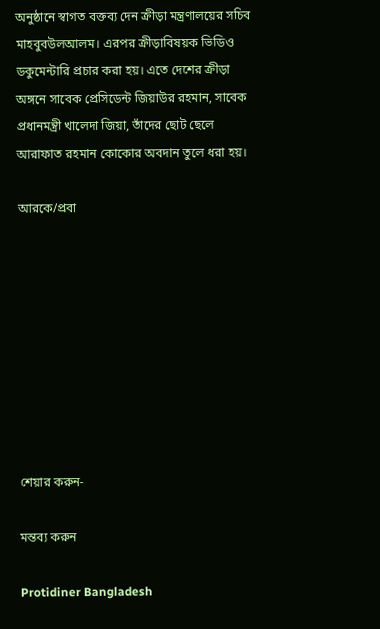অনুষ্ঠানে স্বাগত বক্তব্য দেন ক্রীড়া মন্ত্রণালয়ের সচিব মাহবুবউলআলম। এরপর ক্রীড়াবিষয়ক ভিডিও ডকুমেন্টারি প্রচার করা হয়। এতে দেশের ক্রীড়া অঙ্গনে সাবেক প্রেসিডেন্ট জিয়াউর রহমান, সাবেক প্রধানমন্ত্রী খালেদা জিয়া, তাঁদের ছোট ছেলে আরাফাত রহমান কোকোর অবদান তুলে ধরা হয়।

আরকে/প্রবা









শেয়ার করুন-

মন্তব্য করুন

Protidiner Bangladesh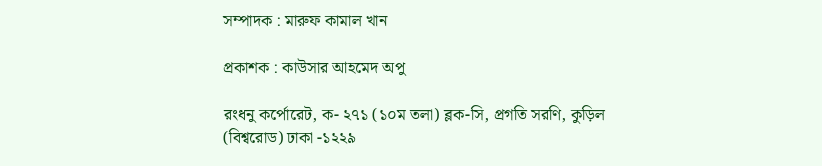সম্পাদক : মারুফ কামাল খান

প্রকাশক : কাউসার আহমেদ অপু

রংধনু কর্পোরেট, ক- ২৭১ (১০ম তলা) ব্লক-সি, প্রগতি সরণি, কুড়িল (বিশ্বরোড) ঢাকা -১২২৯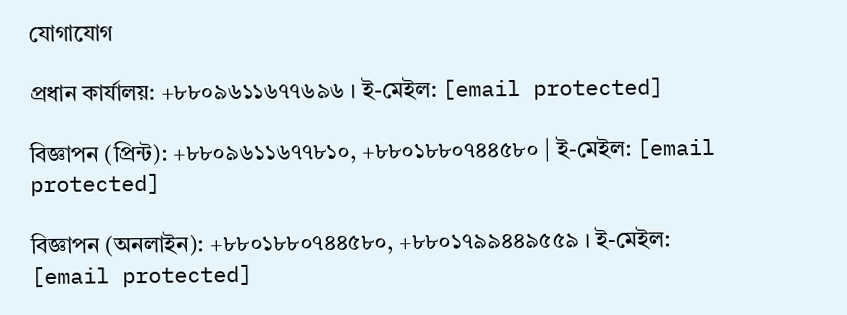যোগাযোগ

প্রধান কার্যালয়: +৮৮০৯৬১১৬৭৭৬৯৬ । ই-মেইল: [email protected]

বিজ্ঞাপন (প্রিন্ট): +৮৮০৯৬১১৬৭৭৮১০, +৮৮০১৮৮০৭৪৪৫৮০ | ই-মেইল: [email protected]

বিজ্ঞাপন (অনলাইন): +৮৮০১৮৮০৭৪৪৫৮০, +৮৮০১৭৯৯৪৪৯৫৫৯ । ই-মেইল: [email protected]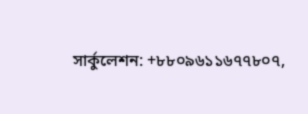সার্কুলেশন: +৮৮০৯৬১১৬৭৭৮০৭,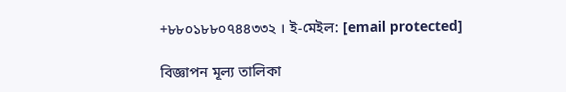+৮৮০১৮৮০৭৪৪৩৩২ । ই-মেইল: [email protected]

বিজ্ঞাপন মূল্য তালিকা